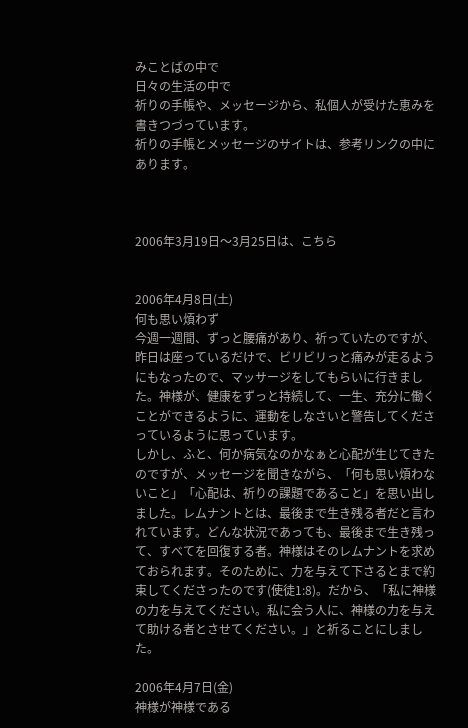みことばの中で
日々の生活の中で
祈りの手帳や、メッセージから、私個人が受けた恵みを書きつづっています。
祈りの手帳とメッセージのサイトは、参考リンクの中にあります。



2006年3月19日〜3月25日は、こちら


2006年4月8日(土)
何も思い煩わず
今週一週間、ずっと腰痛があり、祈っていたのですが、昨日は座っているだけで、ビリビリっと痛みが走るようにもなったので、マッサージをしてもらいに行きました。神様が、健康をずっと持続して、一生、充分に働くことができるように、運動をしなさいと警告してくださっているように思っています。
しかし、ふと、何か病気なのかなぁと心配が生じてきたのですが、メッセージを聞きながら、「何も思い煩わないこと」「心配は、祈りの課題であること」を思い出しました。レムナントとは、最後まで生き残る者だと言われています。どんな状況であっても、最後まで生き残って、すべてを回復する者。神様はそのレムナントを求めておられます。そのために、力を与えて下さるとまで約束してくださったのです(使徒1:8)。だから、「私に神様の力を与えてください。私に会う人に、神様の力を与えて助ける者とさせてください。」と祈ることにしました。

2006年4月7日(金)
神様が神様である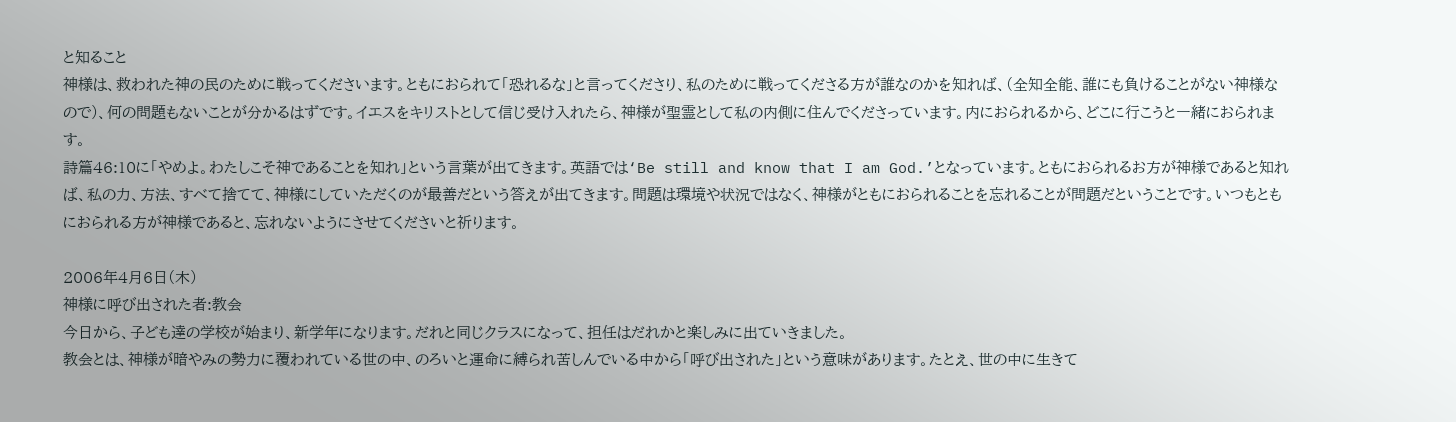と知ること
神様は、救われた神の民のために戦ってくださいます。ともにおられて「恐れるな」と言ってくださり、私のために戦ってくださる方が誰なのかを知れば、(全知全能、誰にも負けることがない神様なので)、何の問題もないことが分かるはずです。イエスをキリストとして信じ受け入れたら、神様が聖霊として私の内側に住んでくださっています。内におられるから、どこに行こうと一緒におられます。
詩篇46:10に「やめよ。わたしこそ神であることを知れ」という言葉が出てきます。英語では‘Be still and know that I am God.’となっています。ともにおられるお方が神様であると知れば、私の力、方法、すべて捨てて、神様にしていただくのが最善だという答えが出てきます。問題は環境や状況ではなく、神様がともにおられることを忘れることが問題だということです。いつもともにおられる方が神様であると、忘れないようにさせてくださいと祈ります。

2006年4月6日(木)
神様に呼び出された者:教会
今日から、子ども達の学校が始まり、新学年になります。だれと同じクラスになって、担任はだれかと楽しみに出ていきました。
教会とは、神様が暗やみの勢力に覆われている世の中、のろいと運命に縛られ苦しんでいる中から「呼び出された」という意味があります。たとえ、世の中に生きて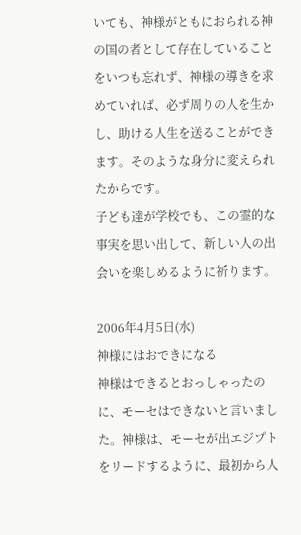いても、神様がともにおられる神の国の者として存在していることをいつも忘れず、神様の導きを求めていれば、必ず周りの人を生かし、助ける人生を送ることができます。そのような身分に変えられたからです。
子ども達が学校でも、この霊的な事実を思い出して、新しい人の出会いを楽しめるように祈ります。

2006年4月5日(水)
神様にはおできになる
神様はできるとおっしゃったのに、モーセはできないと言いました。神様は、モーセが出エジプトをリードするように、最初から人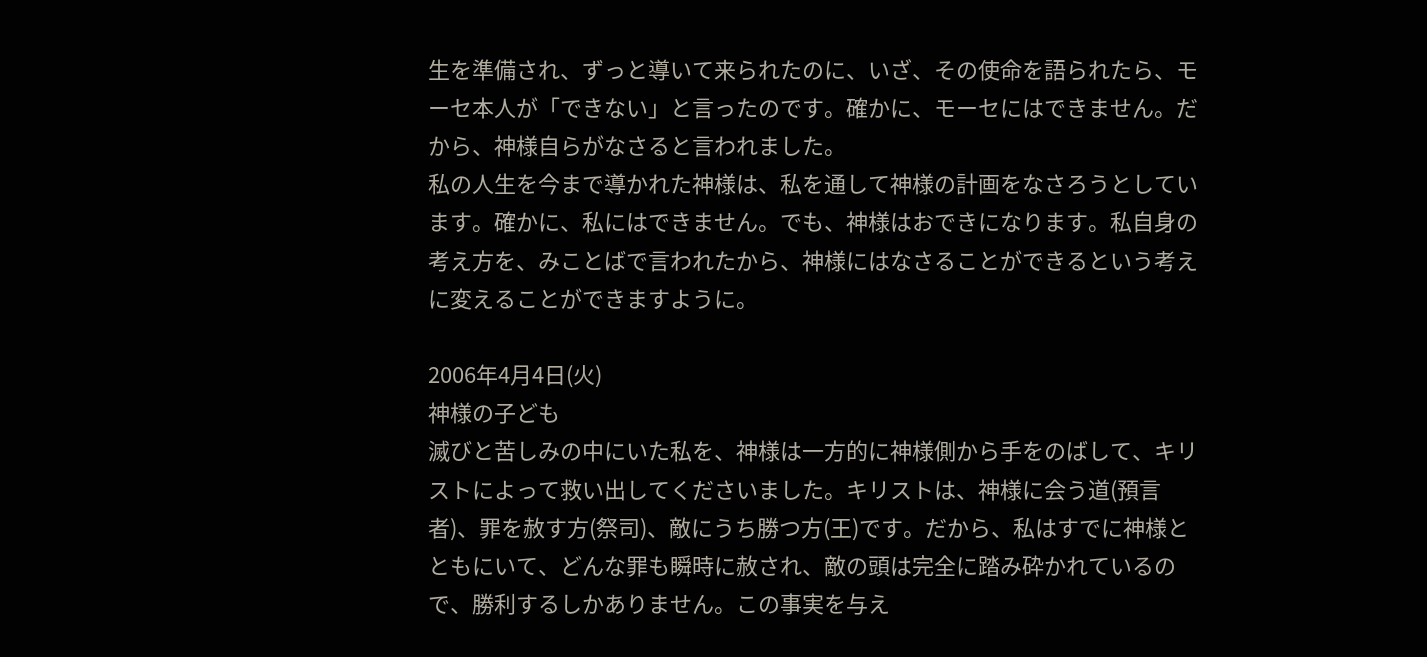生を準備され、ずっと導いて来られたのに、いざ、その使命を語られたら、モーセ本人が「できない」と言ったのです。確かに、モーセにはできません。だから、神様自らがなさると言われました。
私の人生を今まで導かれた神様は、私を通して神様の計画をなさろうとしています。確かに、私にはできません。でも、神様はおできになります。私自身の考え方を、みことばで言われたから、神様にはなさることができるという考えに変えることができますように。

2006年4月4日(火)
神様の子ども
滅びと苦しみの中にいた私を、神様は一方的に神様側から手をのばして、キリストによって救い出してくださいました。キリストは、神様に会う道(預言者)、罪を赦す方(祭司)、敵にうち勝つ方(王)です。だから、私はすでに神様とともにいて、どんな罪も瞬時に赦され、敵の頭は完全に踏み砕かれているので、勝利するしかありません。この事実を与え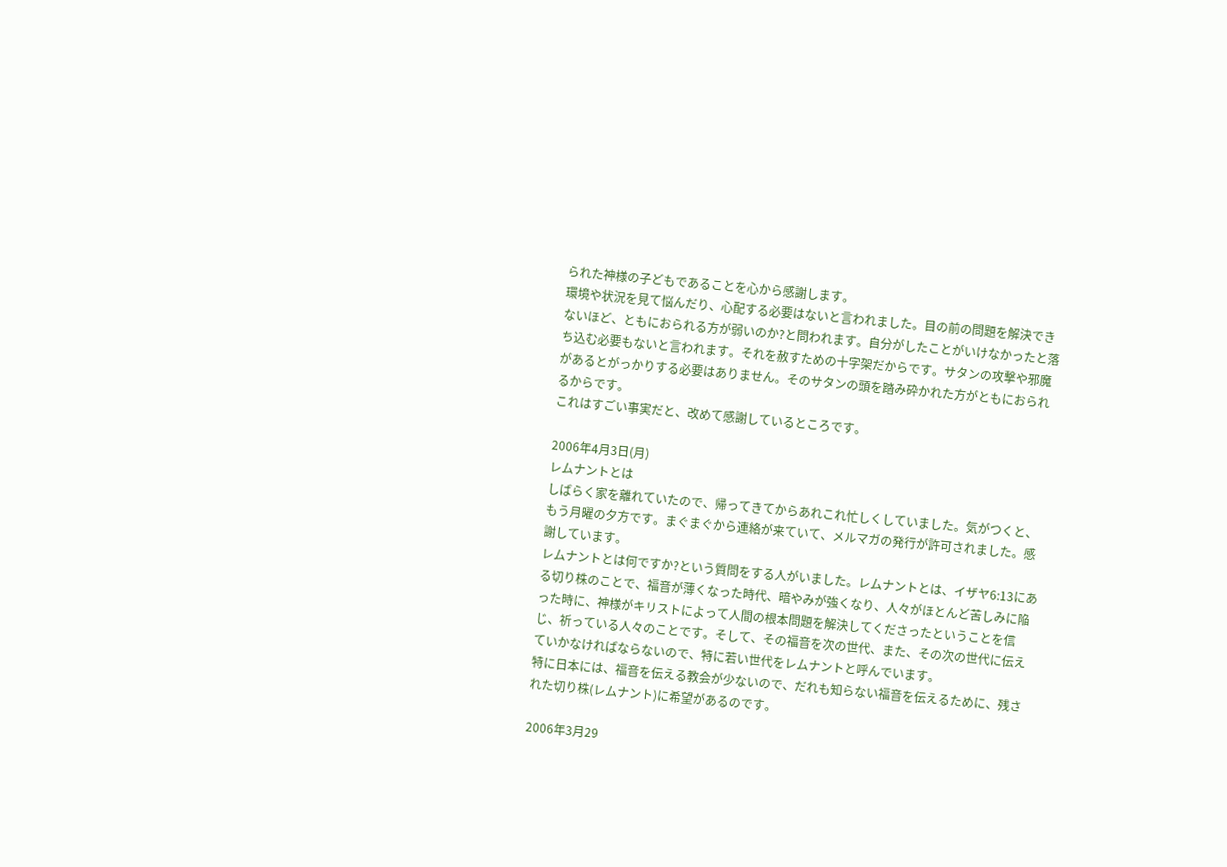られた神様の子どもであることを心から感謝します。
環境や状況を見て悩んだり、心配する必要はないと言われました。目の前の問題を解決できないほど、ともにおられる方が弱いのか?と問われます。自分がしたことがいけなかったと落ち込む必要もないと言われます。それを赦すための十字架だからです。サタンの攻撃や邪魔があるとがっかりする必要はありません。そのサタンの頭を踏み砕かれた方がともにおられるからです。
これはすごい事実だと、改めて感謝しているところです。

2006年4月3日(月)
レムナントとは
しばらく家を離れていたので、帰ってきてからあれこれ忙しくしていました。気がつくと、もう月曜の夕方です。まぐまぐから連絡が来ていて、メルマガの発行が許可されました。感謝しています。
レムナントとは何ですか?という質問をする人がいました。レムナントとは、イザヤ6:13にある切り株のことで、福音が薄くなった時代、暗やみが強くなり、人々がほとんど苦しみに陥った時に、神様がキリストによって人間の根本問題を解決してくださったということを信じ、祈っている人々のことです。そして、その福音を次の世代、また、その次の世代に伝えていかなければならないので、特に若い世代をレムナントと呼んでいます。
特に日本には、福音を伝える教会が少ないので、だれも知らない福音を伝えるために、残された切り株(レムナント)に希望があるのです。

2006年3月29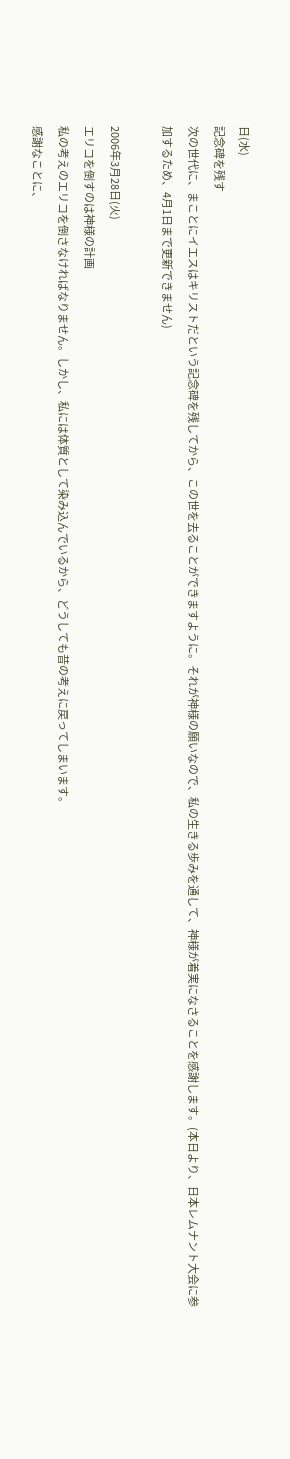日(水)
記念碑を残す
次の世代に、まことにイエスはキリストだという記念碑を残してから、この世を去ることができますように。それが神様の願いなので、私の生きる歩みを通して、神様が着実になさることを感謝します。(本日より、日本レムナント大会に参加するため、4月1日まで更新できません)

2006年3月28日(火)
エリコを倒すのは神様の計画
私の考えのエリコを倒さなければなりません。しかし、私には体質として染み込んでいるから、どうしても昔の考えに戻ってしまいます。
感謝なことに、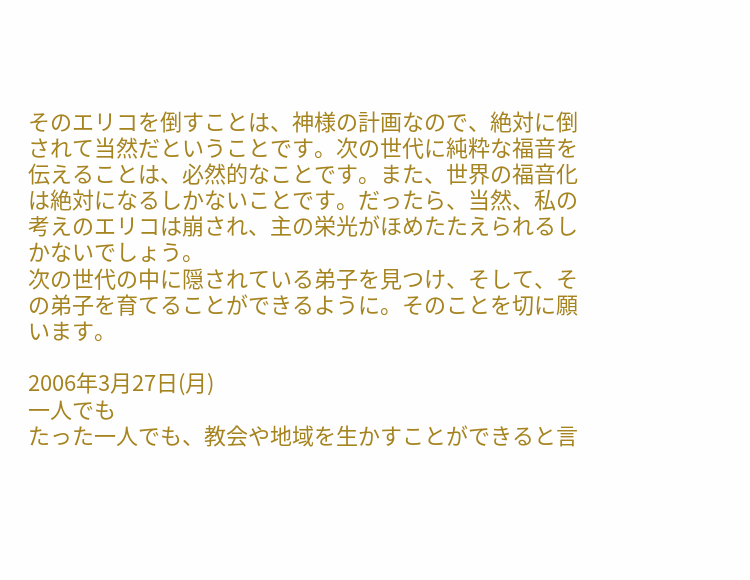そのエリコを倒すことは、神様の計画なので、絶対に倒されて当然だということです。次の世代に純粋な福音を伝えることは、必然的なことです。また、世界の福音化は絶対になるしかないことです。だったら、当然、私の考えのエリコは崩され、主の栄光がほめたたえられるしかないでしょう。
次の世代の中に隠されている弟子を見つけ、そして、その弟子を育てることができるように。そのことを切に願います。

2006年3月27日(月)
一人でも
たった一人でも、教会や地域を生かすことができると言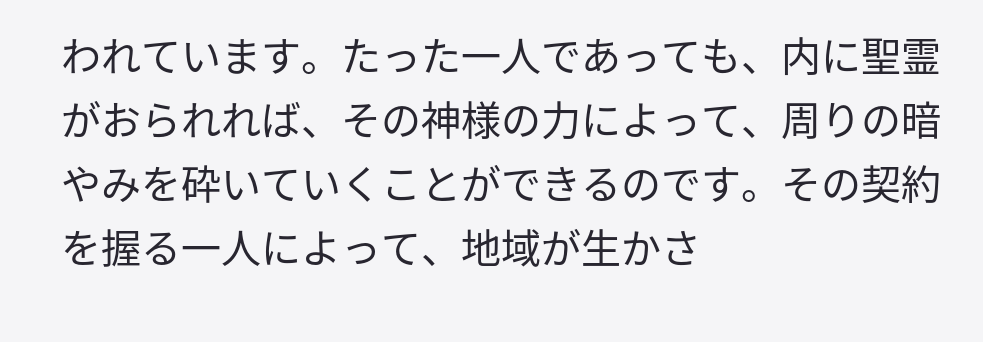われています。たった一人であっても、内に聖霊がおられれば、その神様の力によって、周りの暗やみを砕いていくことができるのです。その契約を握る一人によって、地域が生かさ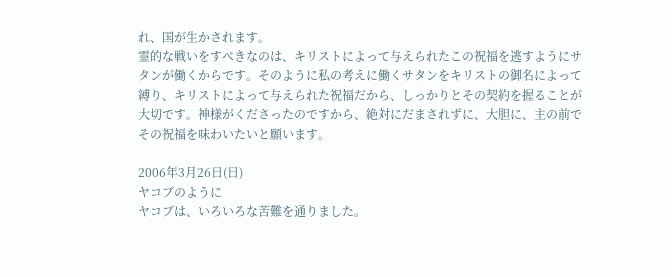れ、国が生かされます。
霊的な戦いをすべきなのは、キリストによって与えられたこの祝福を逃すようにサタンが働くからです。そのように私の考えに働くサタンをキリストの御名によって縛り、キリストによって与えられた祝福だから、しっかりとその契約を握ることが大切です。神様がくださったのですから、絶対にだまされずに、大胆に、主の前でその祝福を味わいたいと願います。

2006年3月26日(日)
ヤコブのように
ヤコブは、いろいろな苦難を通りました。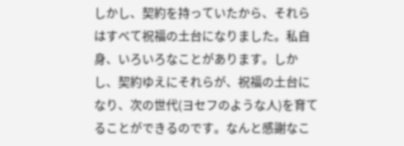しかし、契約を持っていたから、それらはすべて祝福の土台になりました。私自身、いろいろなことがあります。しかし、契約ゆえにそれらが、祝福の土台になり、次の世代(ヨセフのような人)を育てることができるのです。なんと感謝なこ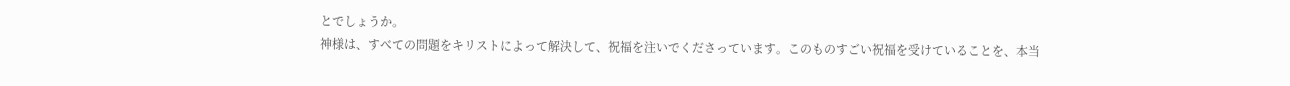とでしょうか。
神様は、すべての問題をキリストによって解決して、祝福を注いでくださっています。このものすごい祝福を受けていることを、本当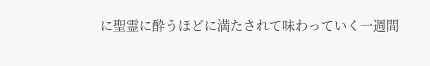に聖霊に酔うほどに満たされて味わっていく一週間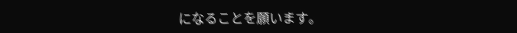になることを願います。